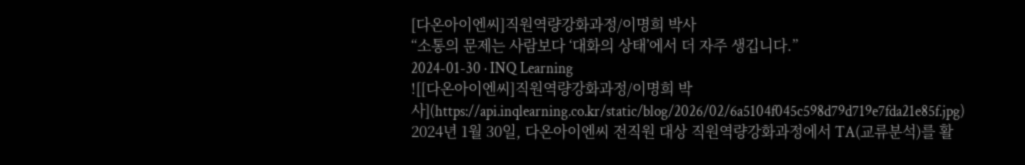[다온아이엔씨]직원역량강화과정/이명희 박사
“소통의 문제는 사람보다 ‘대화의 상태’에서 더 자주 생깁니다.”
2024-01-30 · INQ Learning
![[다온아이엔씨]직원역량강화과정/이명희 박사](https://api.inqlearning.co.kr/static/blog/2026/02/6a5104f045c598d79d719e7fda21e85f.jpg)
2024년 1월 30일, 다온아이엔씨 전직원 대상 직원역량강화과정에서 TA(교류분석)를 활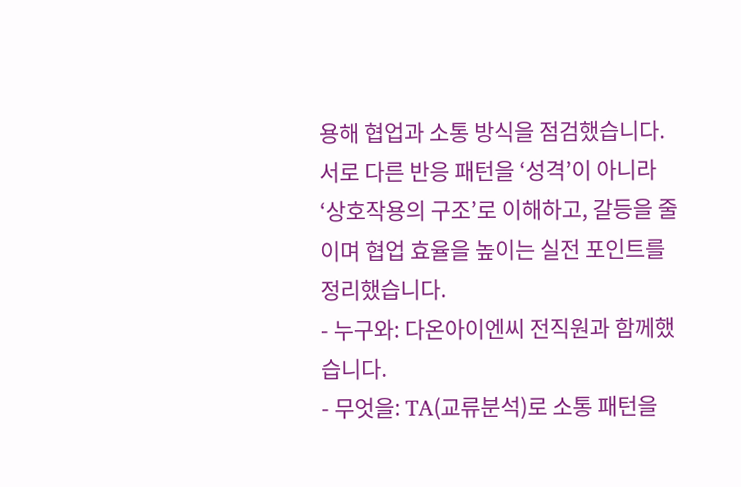용해 협업과 소통 방식을 점검했습니다. 서로 다른 반응 패턴을 ‘성격’이 아니라 ‘상호작용의 구조’로 이해하고, 갈등을 줄이며 협업 효율을 높이는 실전 포인트를 정리했습니다.
- 누구와: 다온아이엔씨 전직원과 함께했습니다.
- 무엇을: TA(교류분석)로 소통 패턴을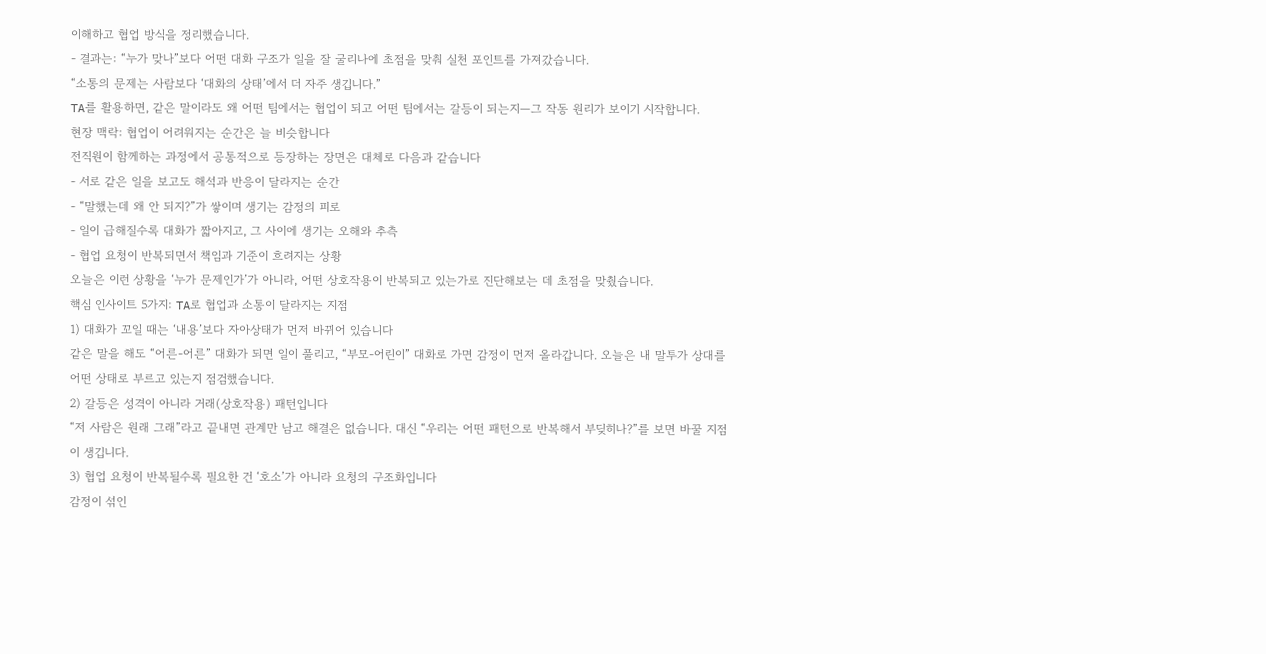이해하고 협업 방식을 정리했습니다.
- 결과는: “누가 맞나”보다 어떤 대화 구조가 일을 잘 굴리나에 초점을 맞춰 실천 포인트를 가져갔습니다.
“소통의 문제는 사람보다 ‘대화의 상태’에서 더 자주 생깁니다.”
TA를 활용하면, 같은 말이라도 왜 어떤 팀에서는 협업이 되고 어떤 팀에서는 갈등이 되는지—그 작동 원리가 보이기 시작합니다.
현장 맥락: 협업이 어려워지는 순간은 늘 비슷합니다
전직원이 함께하는 과정에서 공통적으로 등장하는 장면은 대체로 다음과 같습니다
- 서로 같은 일을 보고도 해석과 반응이 달라지는 순간
- “말했는데 왜 안 되지?”가 쌓이며 생기는 감정의 피로
- 일이 급해질수록 대화가 짧아지고, 그 사이에 생기는 오해와 추측
- 협업 요청이 반복되면서 책임과 기준이 흐려지는 상황
오늘은 이런 상황을 ‘누가 문제인가’가 아니라, 어떤 상호작용이 반복되고 있는가로 진단해보는 데 초점을 맞췄습니다.
핵심 인사이트 5가지: TA로 협업과 소통이 달라지는 지점
1) 대화가 꼬일 때는 ‘내용’보다 자아상태가 먼저 바뀌어 있습니다
같은 말을 해도 “어른-어른” 대화가 되면 일이 풀리고, “부모-어린이” 대화로 가면 감정이 먼저 올라갑니다. 오늘은 내 말투가 상대를 어떤 상태로 부르고 있는지 점검했습니다.
2) 갈등은 성격이 아니라 거래(상호작용) 패턴입니다
“저 사람은 원래 그래”라고 끝내면 관계만 남고 해결은 없습니다. 대신 “우리는 어떤 패턴으로 반복해서 부딪히나?”를 보면 바꿀 지점이 생깁니다.
3) 협업 요청이 반복될수록 필요한 건 ‘호소’가 아니라 요청의 구조화입니다
감정이 섞인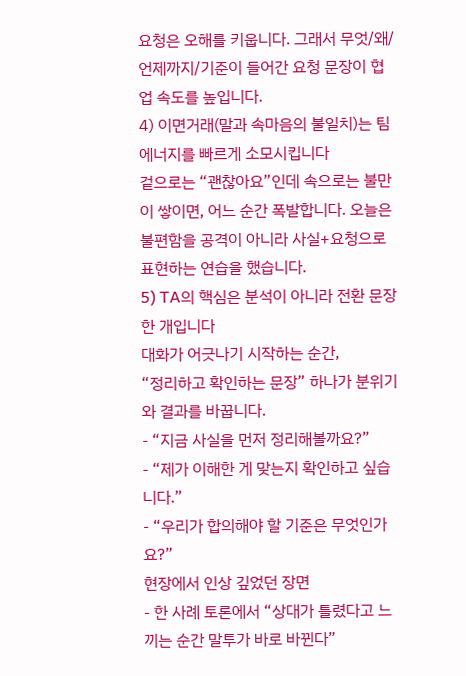요청은 오해를 키웁니다. 그래서 무엇/왜/언제까지/기준이 들어간 요청 문장이 협업 속도를 높입니다.
4) 이면거래(말과 속마음의 불일치)는 팀 에너지를 빠르게 소모시킵니다
겉으로는 “괜찮아요”인데 속으로는 불만이 쌓이면, 어느 순간 폭발합니다. 오늘은 불편함을 공격이 아니라 사실+요청으로 표현하는 연습을 했습니다.
5) TA의 핵심은 분석이 아니라 전환 문장 한 개입니다
대화가 어긋나기 시작하는 순간,
“정리하고 확인하는 문장” 하나가 분위기와 결과를 바꿉니다.
- “지금 사실을 먼저 정리해볼까요?”
- “제가 이해한 게 맞는지 확인하고 싶습니다.”
- “우리가 합의해야 할 기준은 무엇인가요?”
현장에서 인상 깊었던 장면
- 한 사례 토론에서 “상대가 틀렸다고 느끼는 순간 말투가 바로 바뀐다”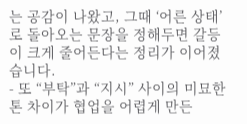는 공감이 나왔고, 그때 ‘어른 상태’로 돌아오는 문장을 정해두면 갈등이 크게 줄어든다는 정리가 이어졌습니다.
- 또 “부탁”과 “지시” 사이의 미묘한 톤 차이가 협업을 어렵게 만든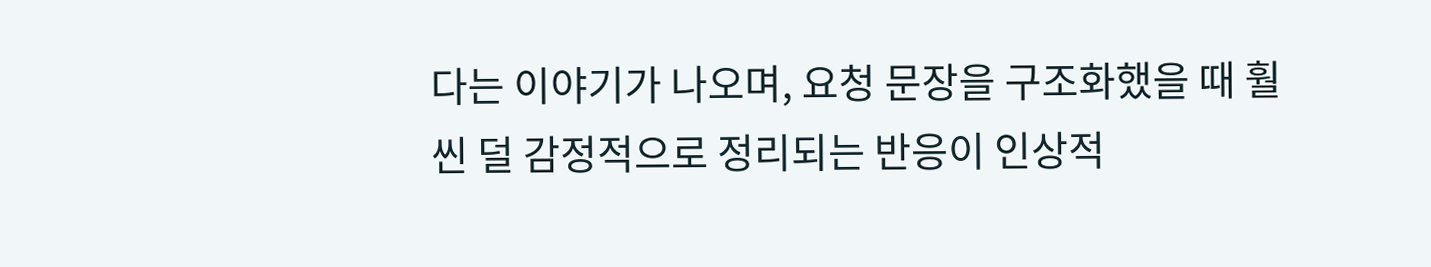다는 이야기가 나오며, 요청 문장을 구조화했을 때 훨씬 덜 감정적으로 정리되는 반응이 인상적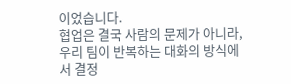이었습니다.
협업은 결국 사람의 문제가 아니라, 우리 팀이 반복하는 대화의 방식에서 결정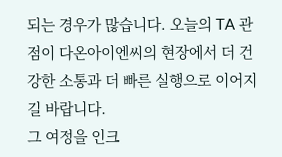되는 경우가 많습니다. 오늘의 TA 관점이 다온아이엔씨의 현장에서 더 건강한 소통과 더 빠른 실행으로 이어지길 바랍니다.
그 여정을 인크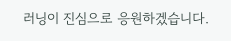러닝이 진심으로 응원하겠습니다.